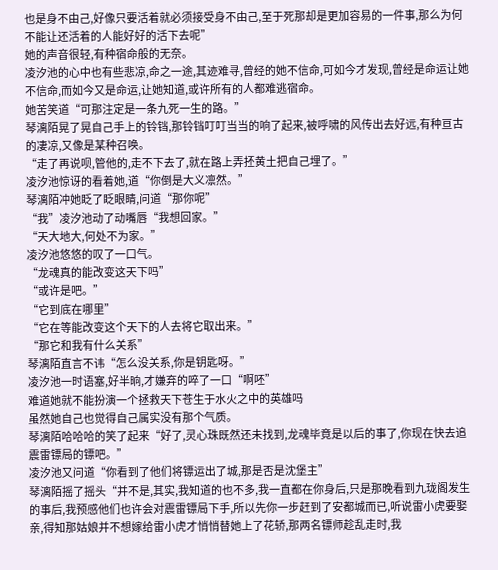也是身不由己,好像只要活着就必须接受身不由己,至于死那却是更加容易的一件事,那么为何不能让还活着的人能好好的活下去呢”
她的声音很轻,有种宿命般的无奈。
凌汐池的心中也有些悲凉,命之一途,其迹难寻,曾经的她不信命,可如今才发现,曾经是命运让她不信命,而如今又是命运,让她知道,或许所有的人都难逃宿命。
她苦笑道“可那注定是一条九死一生的路。”
琴漓陌晃了晃自己手上的铃铛,那铃铛叮叮当当的响了起来,被呼啸的风传出去好远,有种亘古的凄凉,又像是某种召唤。
“走了再说呗,管他的,走不下去了,就在路上弄抷黄土把自己埋了。”
凌汐池惊讶的看着她,道“你倒是大义凛然。”
琴漓陌冲她眨了眨眼睛,问道“那你呢”
“我”凌汐池动了动嘴唇“我想回家。”
“天大地大,何处不为家。”
凌汐池悠悠的叹了一口气。
“龙魂真的能改变这天下吗”
“或许是吧。”
“它到底在哪里”
“它在等能改变这个天下的人去将它取出来。”
“那它和我有什么关系”
琴漓陌直言不讳“怎么没关系,你是钥匙呀。”
凌汐池一时语塞,好半晌,才嫌弃的啐了一口“啊呸”
难道她就不能扮演一个拯救天下苍生于水火之中的英雄吗
虽然她自己也觉得自己属实没有那个气质。
琴漓陌哈哈哈的笑了起来“好了,灵心珠既然还未找到,龙魂毕竟是以后的事了,你现在快去追震雷镖局的镖吧。”
凌汐池又问道“你看到了他们将镖运出了城,那是否是沈堡主”
琴漓陌摇了摇头“并不是,其实,我知道的也不多,我一直都在你身后,只是那晚看到九珑阁发生的事后,我预感他们也许会对震雷镖局下手,所以先你一步赶到了安都城而已,听说雷小虎要娶亲,得知那姑娘并不想嫁给雷小虎才悄悄替她上了花轿,那两名镖师趁乱走时,我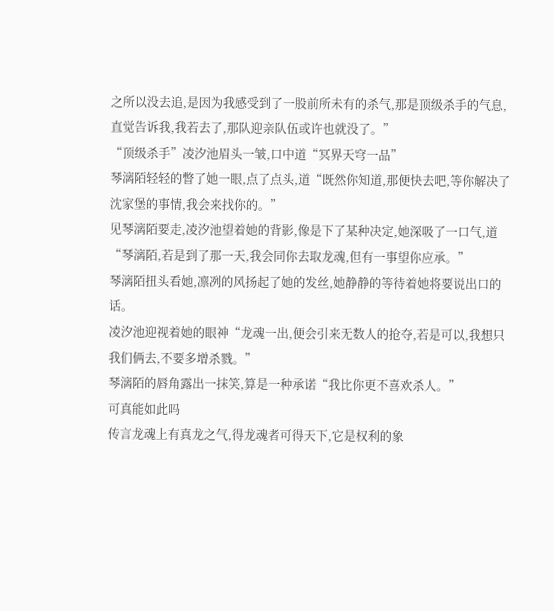之所以没去追,是因为我感受到了一股前所未有的杀气,那是顶级杀手的气息,直觉告诉我,我若去了,那队迎亲队伍或许也就没了。”
“顶级杀手”凌汐池眉头一皱,口中道“冥界天穹一品”
琴漓陌轻轻的瞥了她一眼,点了点头,道“既然你知道,那便快去吧,等你解决了沈家堡的事情,我会来找你的。”
见琴漓陌要走,凌汐池望着她的背影,像是下了某种决定,她深吸了一口气,道“琴漓陌,若是到了那一天,我会同你去取龙魂,但有一事望你应承。”
琴漓陌扭头看她,凛冽的风扬起了她的发丝,她静静的等待着她将要说出口的话。
凌汐池迎视着她的眼神“龙魂一出,便会引来无数人的抢夺,若是可以,我想只我们俩去,不要多增杀戮。”
琴漓陌的唇角露出一抹笑,算是一种承诺“我比你更不喜欢杀人。”
可真能如此吗
传言龙魂上有真龙之气,得龙魂者可得天下,它是权利的象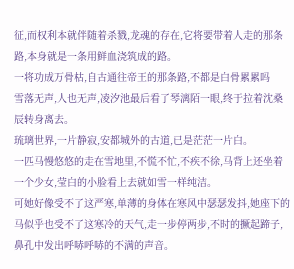征,而权利本就伴随着杀戮,龙魂的存在,它将要带着人走的那条路,本身就是一条用鲜血浇筑成的路。
一将功成万骨枯,自古通往帝王的那条路,不都是白骨累累吗
雪落无声,人也无声,凌汐池最后看了琴漓陌一眼,终于拉着沈桑辰转身离去。
琉璃世界,一片静寂,安都城外的古道,已是茫茫一片白。
一匹马慢悠悠的走在雪地里,不慌不忙,不疾不徐,马背上还坐着一个少女,莹白的小脸看上去就如雪一样纯洁。
可她好像受不了这严寒,单薄的身体在寒风中瑟瑟发抖,她座下的马似乎也受不了这寒冷的天气,走一步停两步,不时的撅起蹄子,鼻孔中发出呼哧呼哧的不满的声音。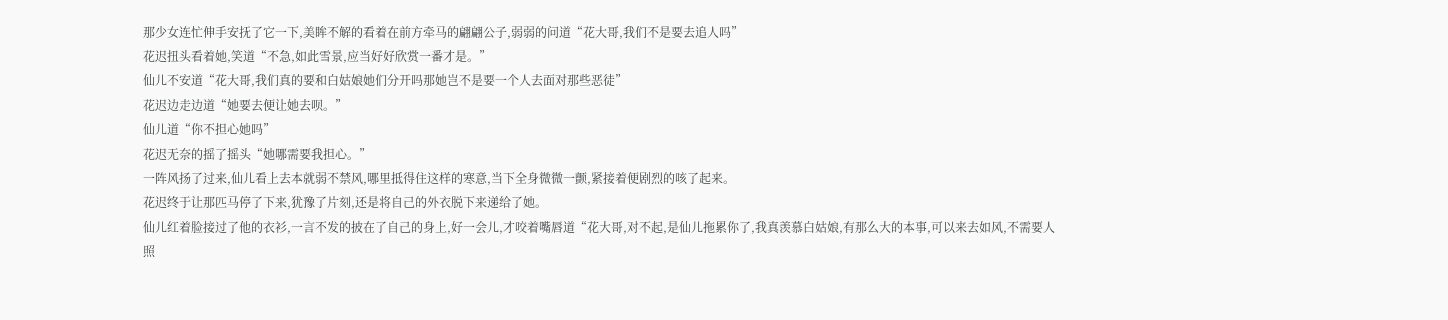那少女连忙伸手安抚了它一下,美眸不解的看着在前方牵马的翩翩公子,弱弱的问道“花大哥,我们不是要去追人吗”
花迟扭头看着她,笑道“不急,如此雪景,应当好好欣赏一番才是。”
仙儿不安道“花大哥,我们真的要和白姑娘她们分开吗那她岂不是要一个人去面对那些恶徒”
花迟边走边道“她要去便让她去呗。”
仙儿道“你不担心她吗”
花迟无奈的摇了摇头“她哪需要我担心。”
一阵风扬了过来,仙儿看上去本就弱不禁风,哪里抵得住这样的寒意,当下全身微微一颤,紧接着便剧烈的咳了起来。
花迟终于让那匹马停了下来,犹豫了片刻,还是将自己的外衣脱下来递给了她。
仙儿红着脸接过了他的衣衫,一言不发的披在了自己的身上,好一会儿,才咬着嘴唇道“花大哥,对不起,是仙儿拖累你了,我真羡慕白姑娘,有那么大的本事,可以来去如风,不需要人照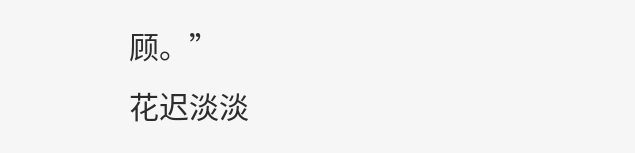顾。”
花迟淡淡